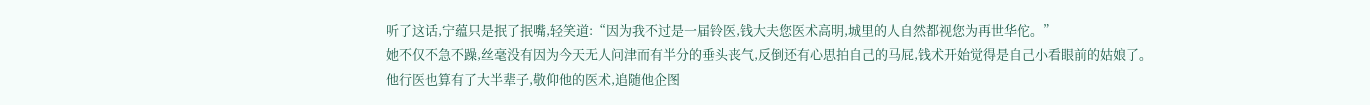听了这话,宁蕴只是抿了抿嘴,轻笑道:“因为我不过是一届铃医,钱大夫您医术高明,城里的人自然都视您为再世华佗。”
她不仅不急不躁,丝毫没有因为今天无人问津而有半分的垂头丧气,反倒还有心思拍自己的马屁,钱术开始觉得是自己小看眼前的姑娘了。
他行医也算有了大半辈子,敬仰他的医术,追随他企图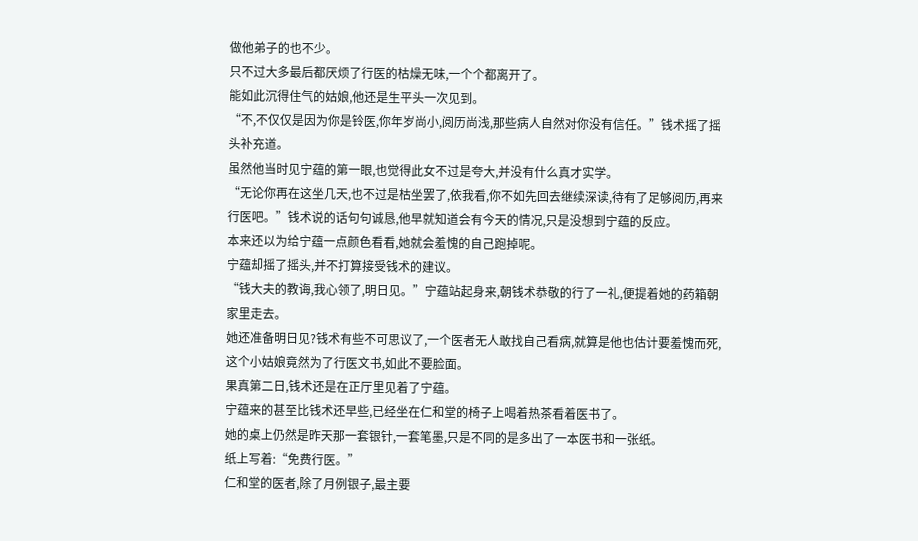做他弟子的也不少。
只不过大多最后都厌烦了行医的枯燥无味,一个个都离开了。
能如此沉得住气的姑娘,他还是生平头一次见到。
“不,不仅仅是因为你是铃医,你年岁尚小,阅历尚浅,那些病人自然对你没有信任。”钱术摇了摇头补充道。
虽然他当时见宁蕴的第一眼,也觉得此女不过是夸大,并没有什么真才实学。
“无论你再在这坐几天,也不过是枯坐罢了,依我看,你不如先回去继续深读,待有了足够阅历,再来行医吧。”钱术说的话句句诚恳,他早就知道会有今天的情况,只是没想到宁蕴的反应。
本来还以为给宁蕴一点颜色看看,她就会羞愧的自己跑掉呢。
宁蕴却摇了摇头,并不打算接受钱术的建议。
“钱大夫的教诲,我心领了,明日见。”宁蕴站起身来,朝钱术恭敬的行了一礼,便提着她的药箱朝家里走去。
她还准备明日见?钱术有些不可思议了,一个医者无人敢找自己看病,就算是他也估计要羞愧而死,这个小姑娘竟然为了行医文书,如此不要脸面。
果真第二日,钱术还是在正厅里见着了宁蕴。
宁蕴来的甚至比钱术还早些,已经坐在仁和堂的椅子上喝着热茶看着医书了。
她的桌上仍然是昨天那一套银针,一套笔墨,只是不同的是多出了一本医书和一张纸。
纸上写着:“免费行医。”
仁和堂的医者,除了月例银子,最主要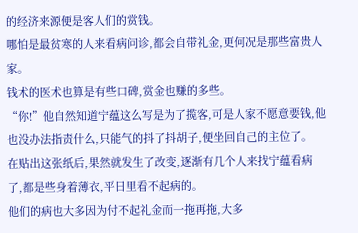的经济来源便是客人们的赏钱。
哪怕是最贫寒的人来看病问诊,都会自带礼金,更何况是那些富贵人家。
钱术的医术也算是有些口碑,赏金也赚的多些。
“你!”他自然知道宁蕴这么写是为了揽客,可是人家不愿意要钱,他也没办法指责什么,只能气的抖了抖胡子,便坐回自己的主位了。
在贴出这张纸后,果然就发生了改变,逐渐有几个人来找宁蕴看病了,都是些身着薄衣,平日里看不起病的。
他们的病也大多因为付不起礼金而一拖再拖,大多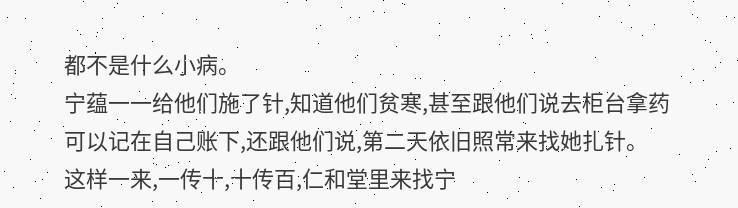都不是什么小病。
宁蕴一一给他们施了针,知道他们贫寒,甚至跟他们说去柜台拿药可以记在自己账下,还跟他们说,第二天依旧照常来找她扎针。
这样一来,一传十,十传百,仁和堂里来找宁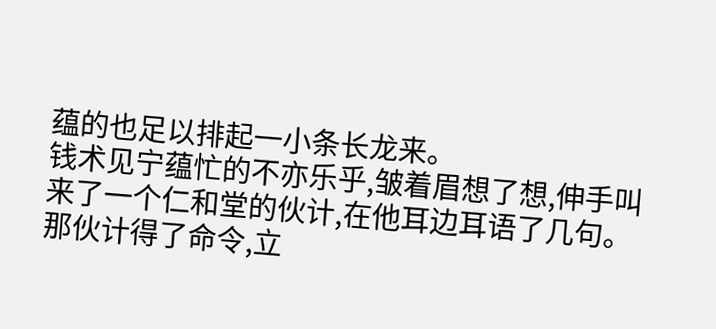蕴的也足以排起一小条长龙来。
钱术见宁蕴忙的不亦乐乎,皱着眉想了想,伸手叫来了一个仁和堂的伙计,在他耳边耳语了几句。
那伙计得了命令,立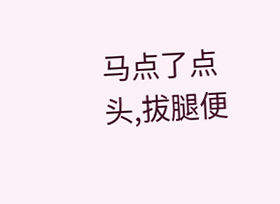马点了点头,拔腿便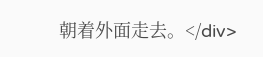朝着外面走去。</div>